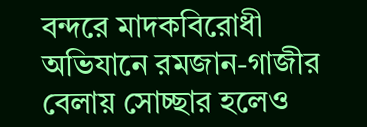বন্দরে মাদকবিরোধী অভিযানে রমজান-গাজীর বেলায় সোচ্ছার হলেও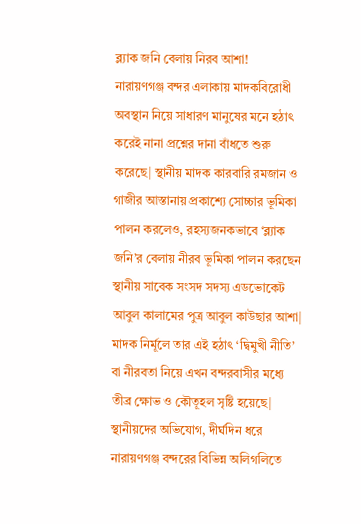ব্ল্যাক জনি বেলায় নিরব আশা!
নারায়ণগঞ্জ বন্দর এলাকায় মাদকবিরোধী অবস্থান নিয়ে সাধারণ মানুষের মনে হঠাৎ করেই নানা প্রশ্নের দানা বাঁধতে শুরু করেছে| স্থানীয় মাদক কারবারি রমজান ও গাজীর আস্তানায় প্রকাশ্যে সোচ্চার ভূমিকা পালন করলেও, রহস্যজনকভাবে ‘ব্ল্যাক জনি’র বেলায় নীরব ভূমিকা পালন করছেন স্থানীয় সাবেক সংসদ সদস্য এডভোকেট আবুল কালামের পুত্র আবুল কাউছার আশা| মাদক নির্মূলে তার এই হঠাৎ ‘দ্বিমুখী নীতি’ বা নীরবতা নিয়ে এখন বন্দরবাসীর মধ্যে তীব্র ক্ষোভ ও কৌতূহল সৃষ্টি হয়েছে|
স্থানীয়দের অভিযোগ, দীর্ঘদিন ধরে নারায়ণগঞ্জ বন্দরের বিভিন্ন অলিগলিতে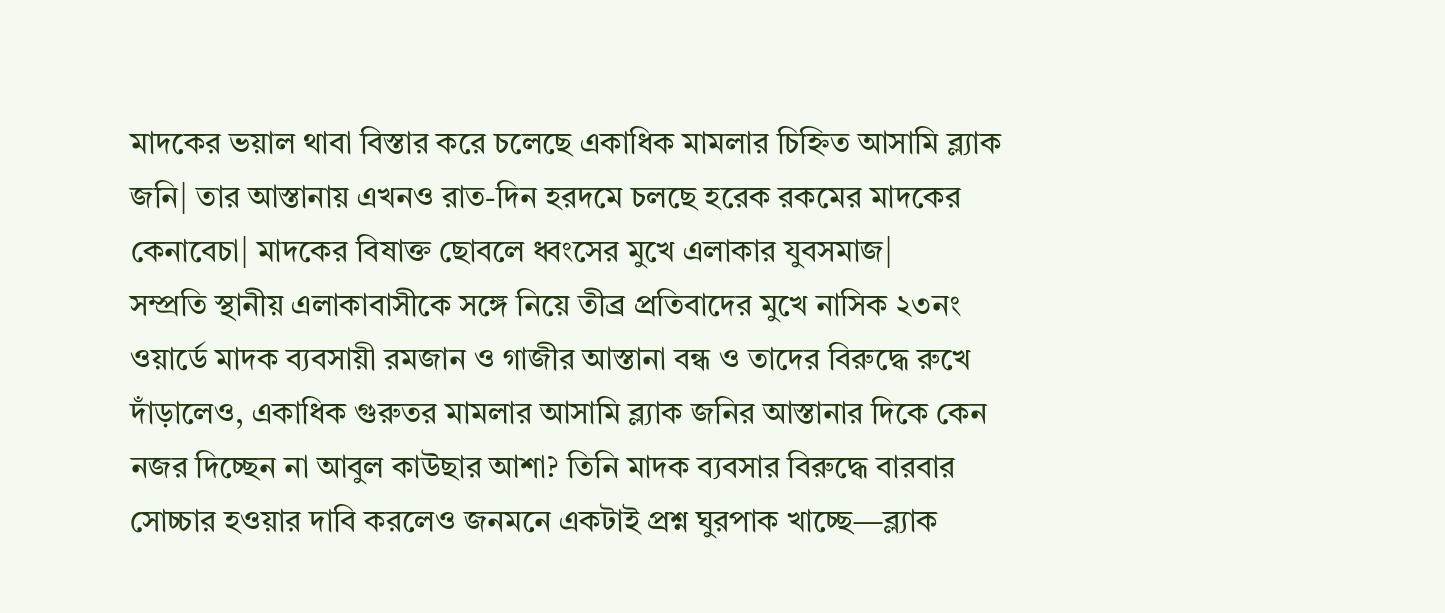মাদকের ভয়াল থাবা বিস্তার করে চলেছে একাধিক মামলার চিহ্নিত আসামি ব্ল্যাক জনি| তার আস্তানায় এখনও রাত-দিন হরদমে চলছে হরেক রকমের মাদকের কেনাবেচা| মাদকের বিষাক্ত ছোবলে ধ্বংসের মুখে এলাকার যুবসমাজ|
সম্প্রতি স্থানীয় এলাকাবাসীকে সঙ্গে নিয়ে তীব্র প্রতিবাদের মুখে নাসিক ২৩নং ওয়ার্ডে মাদক ব্যবসায়ী রমজান ও গাজীর আস্তানা বন্ধ ও তাদের বিরুদ্ধে রুখে দাঁড়ালেও, একাধিক গুরুতর মামলার আসামি ব্ল্যাক জনির আস্তানার দিকে কেন নজর দিচ্ছেন না আবুল কাউছার আশা? তিনি মাদক ব্যবসার বিরুদ্ধে বারবার সোচ্চার হওয়ার দাবি করলেও জনমনে একটাই প্রশ্ন ঘুরপাক খাচ্ছে—ব্ল্যাক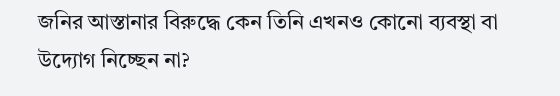জনির আস্তানার বিরুদ্ধে কেন তিনি এখনও কোনো ব্যবস্থা বা উদ্যোগ নিচ্ছেন না?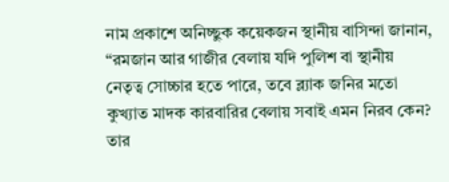নাম প্রকাশে অনিচ্ছুক কয়েকজন স্থানীয় বাসিন্দা জানান, “রমজান আর গাজীর বেলায় যদি পুলিশ বা স্থানীয় নেতৃত্ব সোচ্চার হতে পারে, তবে ব্ল্যাক জনির মতো কুখ্যাত মাদক কারবারির বেলায় সবাই এমন নিরব কেন? তার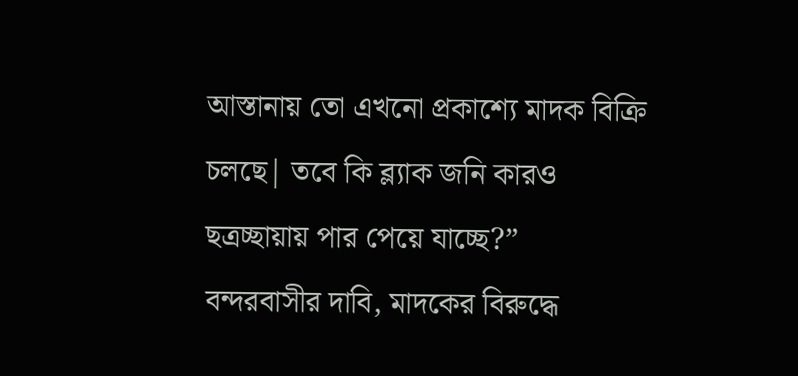আস্তানায় তো এখনো প্রকাশ্যে মাদক বিক্রি চলছে| তবে কি ব্ল্যাক জনি কারও ছত্রচ্ছায়ায় পার পেয়ে যাচ্ছে?”
বন্দরবাসীর দাবি, মাদকের বিরুদ্ধে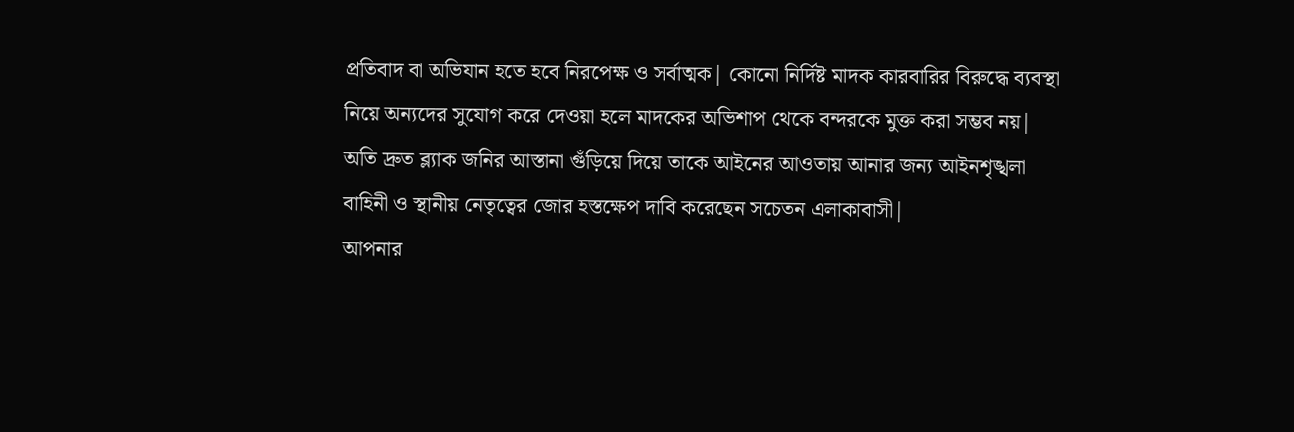প্রতিবাদ বা অভিযান হতে হবে নিরপেক্ষ ও সর্বাত্মক| কোনো নির্দিষ্ট মাদক কারবারির বিরুদ্ধে ব্যবস্থা নিয়ে অন্যদের সুযোগ করে দেওয়া হলে মাদকের অভিশাপ থেকে বন্দরকে মুক্ত করা সম্ভব নয়| অতি দ্রুত ব্ল্যাক জনির আস্তানা গুঁড়িয়ে দিয়ে তাকে আইনের আওতায় আনার জন্য আইনশৃঙ্খলা বাহিনী ও স্থানীয় নেতৃত্বের জোর হস্তক্ষেপ দাবি করেছেন সচেতন এলাকাবাসী|
আপনার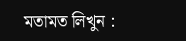মতামত লিখুন :